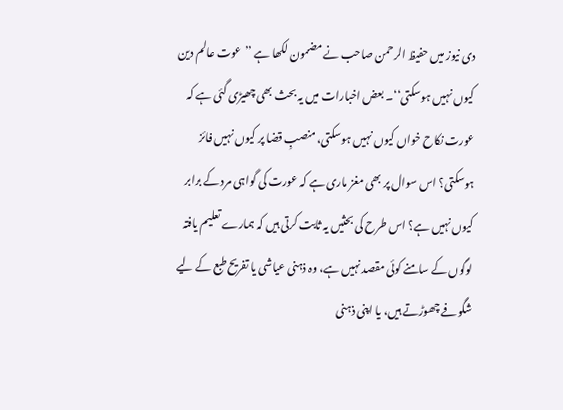دی نیوز میں حفیظ الرحمن صاحب نے مضمون لکھا ہے ’’عوت عالم دین کیوں نہیں ہوسکتی‘‘۔ بعض اخبارات میں یہ بحث بھی چھیڑی گئی ہے کہ عورت نکاح خواں کیوں نہیں ہوسکتی، منصبِ قضا پر کیوں نہیں فائز ہوسکتی؟ اس سوال پر بھی مغز ماری ہے کہ عورت کی گواہی مرد کے برابر کیوں نہیں ہے؟ اس طرح کی بحثیں یہ ثابت کرتی ہیں کہ ہمارے تعلیم یافتہ لوگوں کے سامنے کوئی مقصد نہیں ہے، وہ ذہنی عیاشی یا تفریح طبع کے لیے شگوفے چھوڑتے ہیں، یا اپنی ذہنی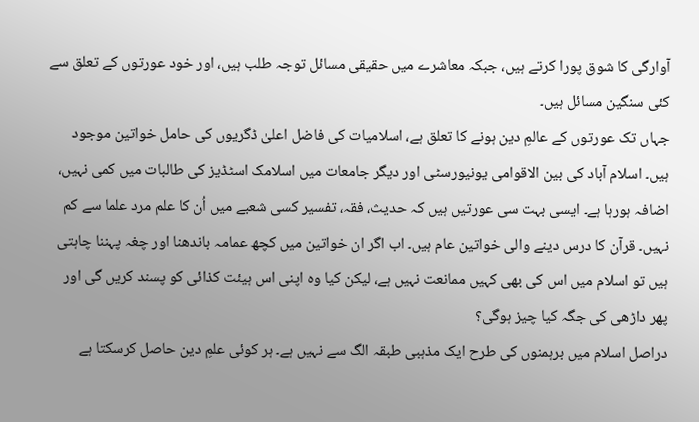آوارگی کا شوق پورا کرتے ہیں، جبکہ معاشرے میں حقیقی مسائل توجہ طلب ہیں، اور خود عورتوں کے تعلق سے کئی سنگین مسائل ہیں۔
جہاں تک عورتوں کے عالمِ دین ہونے کا تعلق ہے، اسلامیات کی فاضل اعلیٰ ڈگریوں کی حامل خواتین موجود ہیں۔ اسلام آباد کی بین الاقوامی یونیورسٹی اور دیگر جامعات میں اسلامک اسٹڈیز کی طالبات میں کمی نہیں، اضافہ ہورہا ہے۔ ایسی بہت سی عورتیں ہیں کہ حدیث، فقہ، تفسیر کسی شعبے میں اُن کا علم مرد علما سے کم نہیں۔ قرآن کا درس دینے والی خواتین عام ہیں۔ اب اگر ان خواتین میں کچھ عمامہ باندھنا اور چغہ پہننا چاہتی ہیں تو اسلام میں اس کی بھی کہیں ممانعت نہیں ہے، لیکن کیا وہ اپنی اس ہیئت کذائی کو پسند کریں گی اور پھر داڑھی کی جگہ کیا چیز ہوگی؟
دراصل اسلام میں برہمنوں کی طرح ایک مذہبی طبقہ الگ سے نہیں ہے۔ ہر کوئی علمِ دین حاصل کرسکتا ہے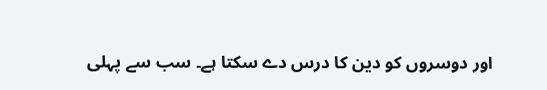اور دوسروں کو دین کا درس دے سکتا ہے۔ سب سے پہلی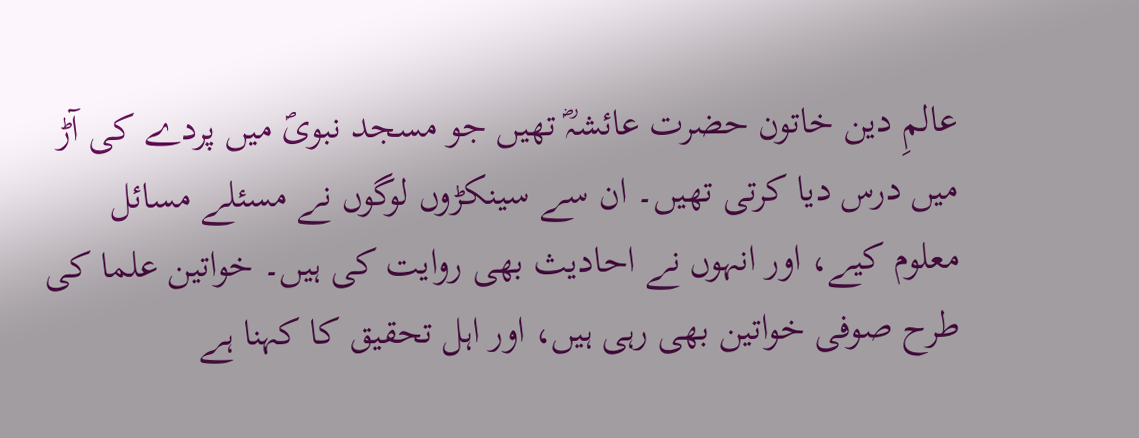عالمِ دین خاتون حضرت عائشہؓ تھیں جو مسجد نبویؐ میں پردے کی آڑ میں درس دیا کرتی تھیں۔ ان سے سینکڑوں لوگوں نے مسئلے مسائل معلوم کیے، اور انہوں نے احادیث بھی روایت کی ہیں۔ خواتین علما کی طرح صوفی خواتین بھی رہی ہیں، اور اہل تحقیق کا کہنا ہے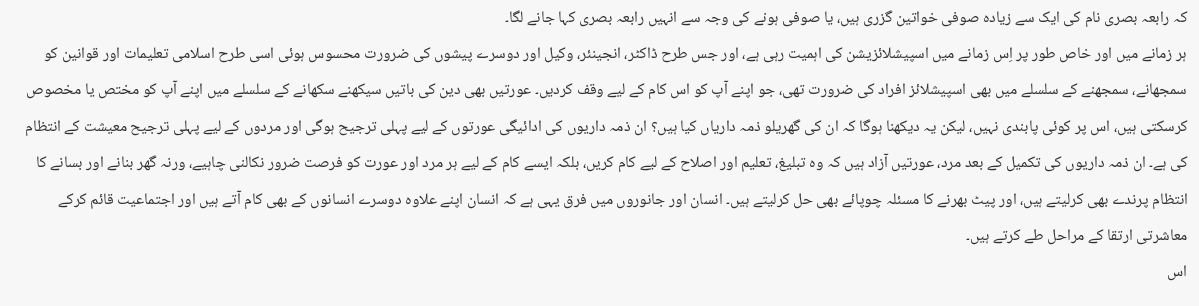کہ رابعہ بصری نام کی ایک سے زیادہ صوفی خواتین گزری ہیں، یا صوفی ہونے کی وجہ سے انہیں رابعہ بصری کہا جانے لگا۔
ہر زمانے میں اور خاص طور پر اِس زمانے میں اسپیشلائزیشن کی اہمیت رہی ہے، اور جس طرح ڈاکٹر، انجینئر، وکیل اور دوسرے پیشوں کی ضرورت محسوس ہوئی اسی طرح اسلامی تعلیمات اور قوانین کو سمجھانے، سمجھنے کے سلسلے میں بھی اسپیشلائز افراد کی ضرورت تھی، جو اپنے آپ کو اس کام کے لیے وقف کردیں۔ عورتیں بھی دین کی باتیں سیکھنے سکھانے کے سلسلے میں اپنے آپ کو مختص یا مخصوص کرسکتی ہیں، اس پر کوئی پابندی نہیں، لیکن یہ دیکھنا ہوگا کہ ان کی گھریلو ذمہ داریاں کیا ہیں؟ ان ذمہ داریوں کی ادائیگی عورتوں کے لیے پہلی ترجیح ہوگی اور مردوں کے لیے پہلی ترجیح معیشت کے انتظام کی ہے۔ ان ذمہ داریوں کی تکمیل کے بعد مرد، عورتیں آزاد ہیں کہ وہ تبلیغ، تعلیم اور اصلاح کے لیے کام کریں، بلکہ ایسے کام کے لیے ہر مرد اور عورت کو فرصت ضرور نکالنی چاہیے، ورنہ گھر بنانے اور بسانے کا انتظام پرندے بھی کرلیتے ہیں، اور پیٹ بھرنے کا مسئلہ چوپائے بھی حل کرلیتے ہیں۔ انسان اور جانوروں میں فرق یہی ہے کہ انسان اپنے علاوہ دوسرے انسانوں کے بھی کام آتے ہیں اور اجتماعیت قائم کرکے معاشرتی ارتقا کے مراحل طے کرتے ہیں۔
اس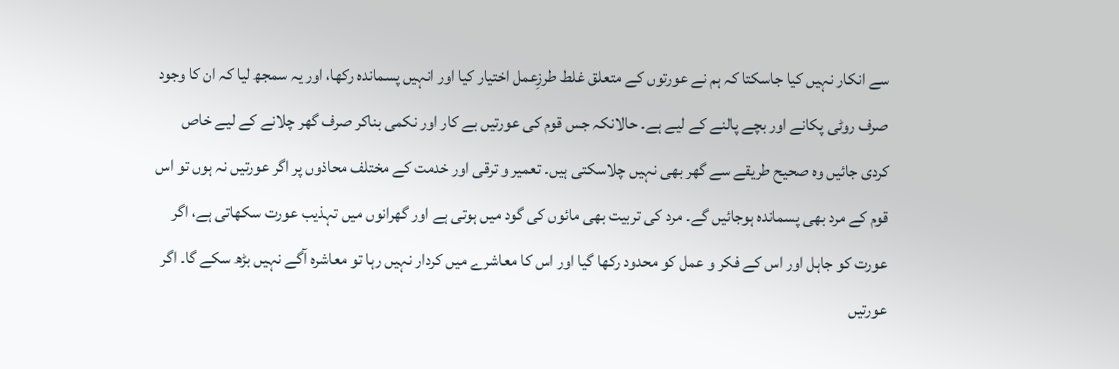سے انکار نہیں کیا جاسکتا کہ ہم نے عورتوں کے متعلق غلط طرزِعمل اختیار کیا اور انہیں پسماندہ رکھا، اور یہ سمجھ لیا کہ ان کا وجود صرف روٹی پکانے اور بچے پالنے کے لیے ہے۔ حالانکہ جس قوم کی عورتیں بے کار اور نکمی بناکر صرف گھر چلانے کے لیے خاص کردی جائیں وہ صحیح طریقے سے گھر بھی نہیں چلاسکتی ہیں۔ تعمیر و ترقی اور خدمت کے مختلف محاذوں پر اگر عورتیں نہ ہوں تو اس قوم کے مرد بھی پسماندہ ہوجائیں گے۔ مرد کی تربیت بھی مائوں کی گود میں ہوتی ہے اور گھرانوں میں تہذیب عورت سکھاتی ہے، اگر عورت کو جاہل اور اس کے فکر و عمل کو محدود رکھا گیا اور اس کا معاشرے میں کردار نہیں رہا تو معاشرہ آگے نہیں بڑھ سکے گا۔ اگر عورتیں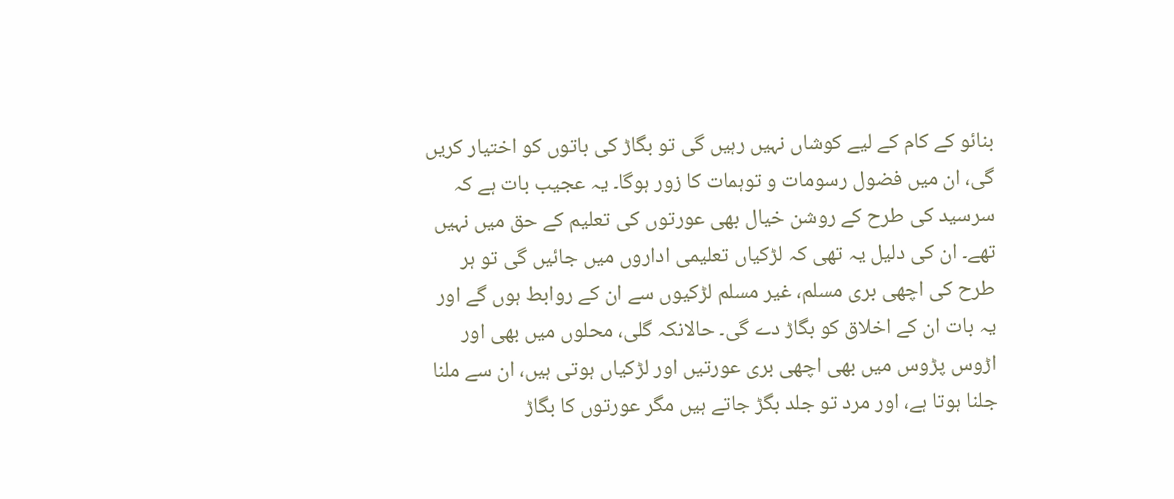بنائو کے کام کے لیے کوشاں نہیں رہیں گی تو بگاڑ کی باتوں کو اختیار کریں گی، ان میں فضول رسومات و توہمات کا زور ہوگا۔ یہ عجیب بات ہے کہ سرسید کی طرح کے روشن خیال بھی عورتوں کی تعلیم کے حق میں نہیں تھے۔ ان کی دلیل یہ تھی کہ لڑکیاں تعلیمی اداروں میں جائیں گی تو ہر طرح کی اچھی بری مسلم، غیر مسلم لڑکیوں سے ان کے روابط ہوں گے اور یہ بات ان کے اخلاق کو بگاڑ دے گی۔ حالانکہ گلی، محلوں میں بھی اور اڑوس پڑوس میں بھی اچھی بری عورتیں اور لڑکیاں ہوتی ہیں، ان سے ملنا جلنا ہوتا ہے، اور مرد تو جلد بگڑ جاتے ہیں مگر عورتوں کا بگاڑ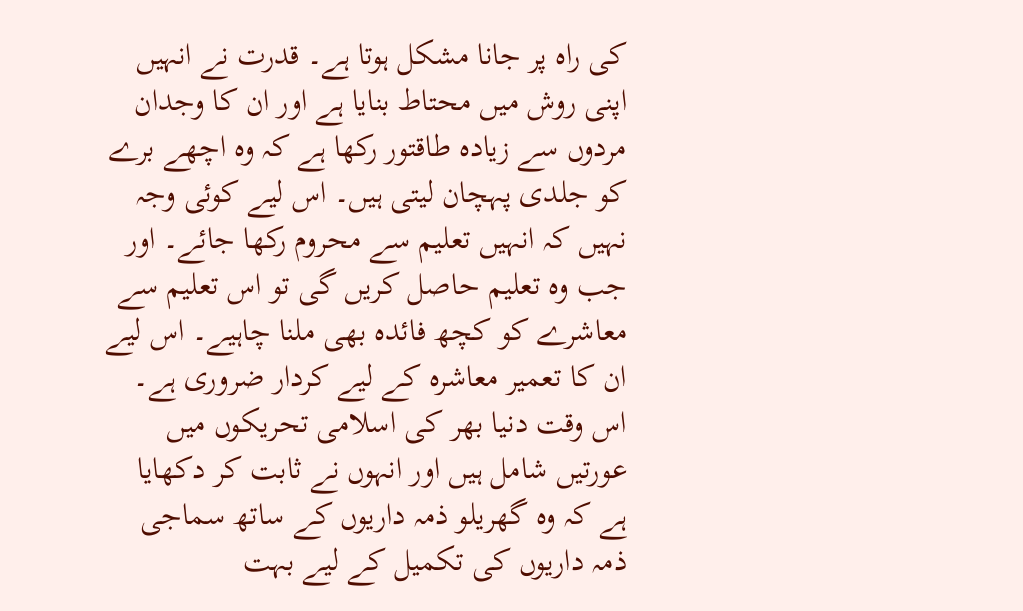کی راہ پر جانا مشکل ہوتا ہے۔ قدرت نے انہیں اپنی روش میں محتاط بنایا ہے اور ان کا وجدان مردوں سے زیادہ طاقتور رکھا ہے کہ وہ اچھے برے کو جلدی پہچان لیتی ہیں۔ اس لیے کوئی وجہ نہیں کہ انہیں تعلیم سے محروم رکھا جائے۔ اور جب وہ تعلیم حاصل کریں گی تو اس تعلیم سے معاشرے کو کچھ فائدہ بھی ملنا چاہیے۔ اس لیے ان کا تعمیر معاشرہ کے لیے کردار ضروری ہے۔ اس وقت دنیا بھر کی اسلامی تحریکوں میں عورتیں شامل ہیں اور انہوں نے ثابت کر دکھایا ہے کہ وہ گھریلو ذمہ داریوں کے ساتھ سماجی ذمہ داریوں کی تکمیل کے لیے بہت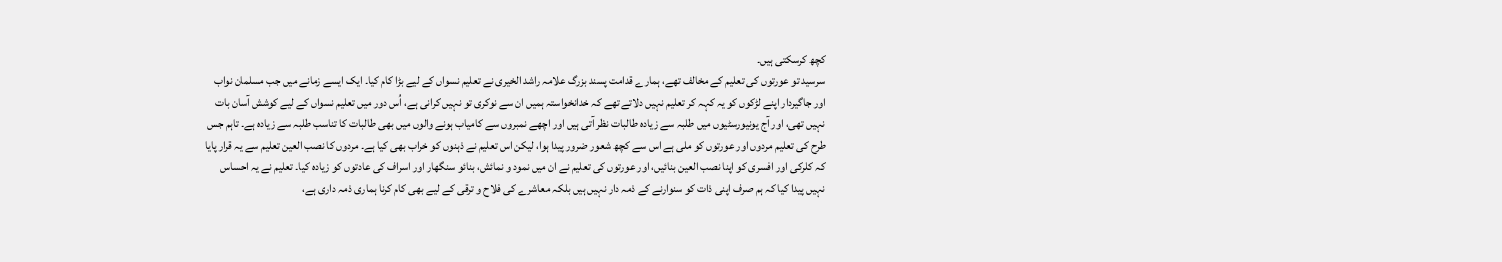کچھ کرسکتی ہیں۔
سرسید تو عورتوں کی تعلیم کے مخالف تھے، ہمارے قدامت پسند بزرگ علامہ راشد الخیری نے تعلیم نسواں کے لیے بڑا کام کیا۔ ایک ایسے زمانے میں جب مسلمان نواب اور جاگیردار اپنے لڑکوں کو یہ کہہ کر تعلیم نہیں دلاتے تھے کہ خدانخواستہ ہمیں ان سے نوکری تو نہیں کرانی ہے، اُس دور میں تعلیم نسواں کے لیے کوشش آسان بات نہیں تھی، اور آج یونیورسٹیوں میں طلبہ سے زیادہ طالبات نظر آتی ہیں اور اچھے نمبروں سے کامیاب ہونے والوں میں بھی طالبات کا تناسب طلبہ سے زیادہ ہے۔ تاہم جس طرح کی تعلیم مردوں اور عورتوں کو ملی ہے اس سے کچھ شعور ضرور پیدا ہوا، لیکن اس تعلیم نے ذہنوں کو خراب بھی کیا ہے۔ مردوں کا نصب العین تعلیم سے یہ قرار پایا کہ کلرکی اور افسری کو اپنا نصب العین بنائیں، اور عورتوں کی تعلیم نے ان میں نمود و نمائش، بنائو سنگھار اور اسراف کی عادتوں کو زیادہ کیا۔ تعلیم نے یہ احساس نہیں پیدا کیا کہ ہم صرف اپنی ذات کو سنوارنے کے ذمہ دار نہیں ہیں بلکہ معاشرے کی فلاح و ترقی کے لیے بھی کام کرنا ہماری ذمہ داری ہے،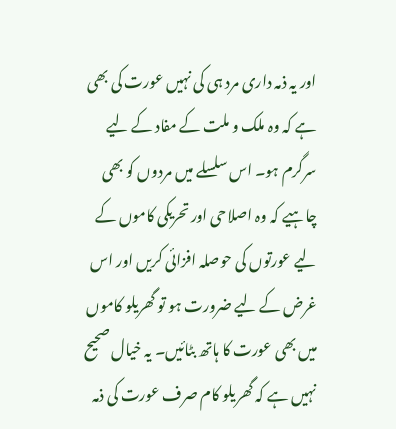اور یہ ذمہ داری مرد ہی کی نہیں عورت کی بھی ہے کہ وہ ملک و ملت کے مفاد کے لیے سرگرم ہو۔ اس سلسلے میں مردوں کو بھی چاہیے کہ وہ اصلاحی اور تحریکی کاموں کے لیے عورتوں کی حوصلہ افزائی کریں اور اس غرض کے لیے ضرورت ہو تو گھریلو کاموں میں بھی عورت کا ہاتھ بٹائیں۔ یہ خیال صحیح نہیں ہے کہ گھریلو کام صرف عورت کی ذمہ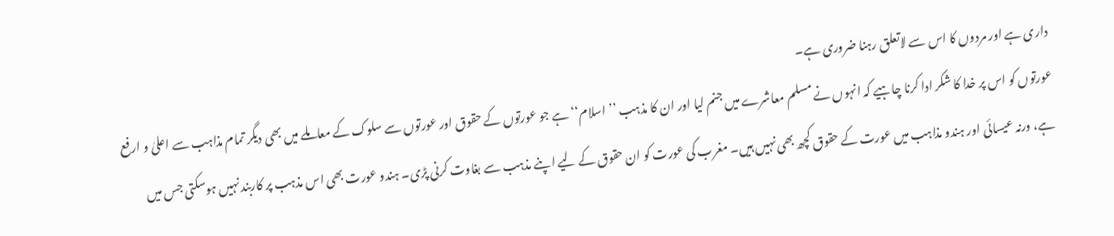داری ہے اور مردوں کا اس سے لاتعلق رہنا ضروری ہے۔
عورتوں کو اس پر خدا کا شکر ادا کرنا چاہیے کہ انہوں نے مسلم معاشرے میں جنم لیا اور ان کا مذہب ’’اسلام‘‘ ہے جو عورتوں کے حقوق اور عورتوں سے سلوک کے معاملے میں بھی دیگر تمام مذاہب سے اعلیٰ و ارفع ہے، ورنہ عیسائی اور ہندو مذاہب میں عورت کے حقوق کچھ بھی نہیں ہیں۔ مغرب کی عورت کو ان حقوق کے لیے اپنے مذہب سے بغاوت کرنی پڑی۔ ہندو عورت بھی اس مذہب پر کاربند نہیں ہوسکتی جس میں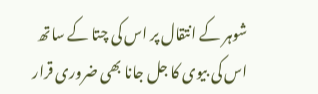شوہر کے انتقال پر اس کی چتا کے ساتھ اس کی بیوی کا جل جانا بھی ضروری قرار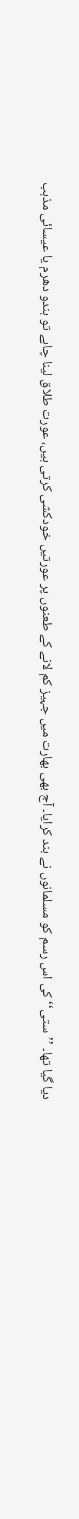دیا گیا تھا۔ ’’ستی‘‘ کی اس رسم کو مسلمانوں نے بند کرایا۔ آج بھی بھارت میں جہیز کم لانے کے طعنوں پر عورتیں خودکشی کرتی ہیں، عورت طلاق لینا چاہے تو ہندو دھرم یا عیسائی مذہب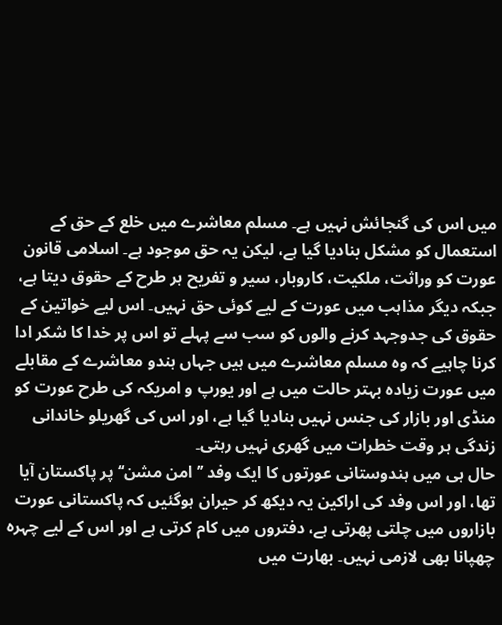میں اس کی گنجائش نہیں ہے۔ مسلم معاشرے میں خلع کے حق کے استعمال کو مشکل بنادیا گیا ہے، لیکن یہ حق موجود ہے۔ اسلامی قانون عورت کو وراثت، ملکیت، کاروبار، سیر و تفریح ہر طرح کے حقوق دیتا ہے، جبکہ دیگر مذاہب میں عورت کے لیے کوئی حق نہیں۔ اس لیے خواتین کے حقوق کی جدوجہد کرنے والوں کو سب سے پہلے تو اس پر خدا کا شکر ادا کرنا چاہیے کہ وہ مسلم معاشرے میں ہیں جہاں ہندو معاشرے کے مقابلے میں عورت زیادہ بہتر حالت میں ہے اور یورپ و امریکہ کی طرح عورت کو منڈی اور بازار کی جنس نہیں بنادیا گیا ہے، اور اس کی گھریلو خاندانی زندگی ہر وقت خطرات میں گھری نہیں رہتی۔
حال ہی میں ہندوستانی عورتوں کا ایک وفد ’’امن مشن‘‘ پر پاکستان آیا تھا، اور اس وفد کی اراکین یہ دیکھ کر حیران ہوگئیں کہ پاکستانی عورت بازاروں میں چلتی پھرتی ہے، دفتروں میں کام کرتی ہے اور اس کے لیے چہرہ چھپانا بھی لازمی نہیں۔ بھارت میں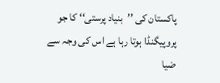پاکستان کی ’’بنیاد پرستی‘‘ کا جو پروپیگنڈا ہوتا رہا ہے اس کی وجہ سے ضیا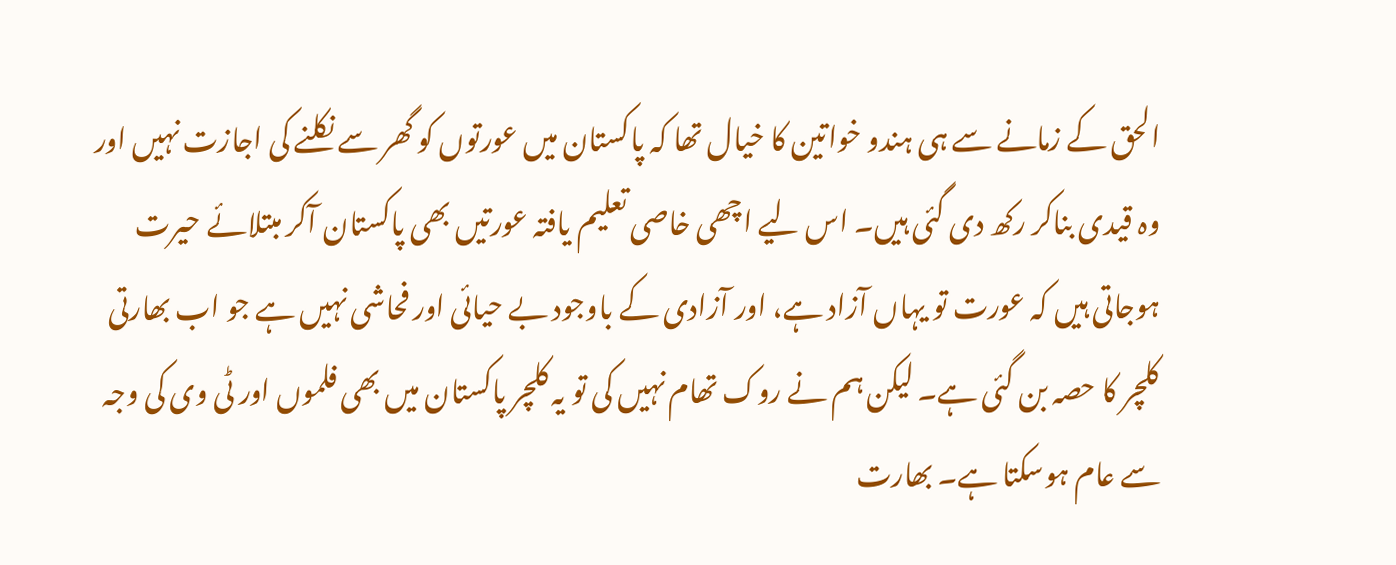الحق کے زمانے سے ہی ہندو خواتین کا خیال تھا کہ پاکستان میں عورتوں کو گھر سے نکلنے کی اجازت نہیں اور وہ قیدی بناکر رکھ دی گئی ہیں۔ اس لیے اچھی خاصی تعلیم یافتہ عورتیں بھی پاکستان آکر مبتلائے حیرت ہوجاتی ہیں کہ عورت تو یہاں آزاد ہے، اور آزادی کے باوجود بے حیائی اور فحاشی نہیں ہے جو اب بھارتی کلچر کا حصہ بن گئی ہے۔ لیکن ہم نے روک تھام نہیں کی تو یہ کلچر پاکستان میں بھی فلموں اور ٹی وی کی وجہ سے عام ہوسکتا ہے۔ بھارت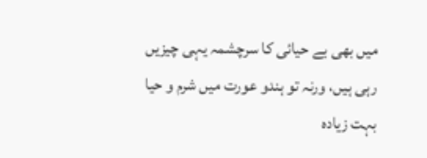میں بھی بے حیائی کا سرچشمہ یہی چیزیں رہی ہیں، ورنہ تو ہندو عورت میں شرم و حیا بہت زیادہ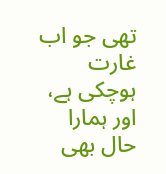تھی جو اب غارت ہوچکی ہے، اور ہمارا حال بھی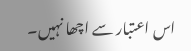اس اعتبار سے اچھا نہیں۔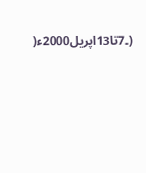(۔7تا13اپریل2000ء(